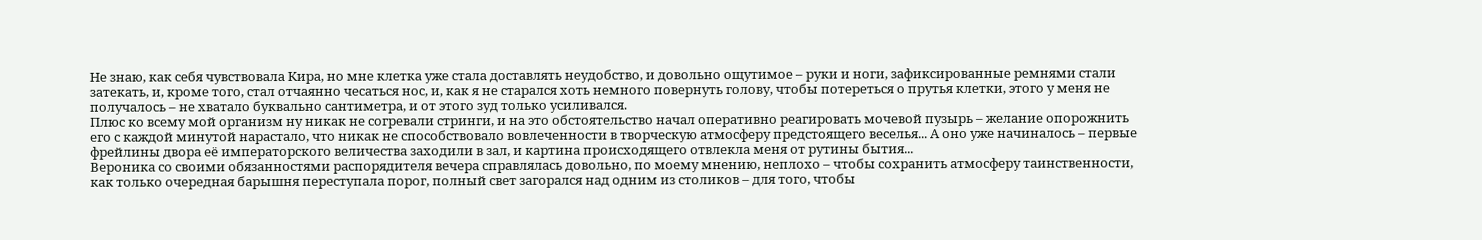Не знаю, как себя чувствовала Кира, но мне клетка уже стала доставлять неудобство, и довольно ощутимое – руки и ноги, зафиксированные ремнями стали затекать, и, кроме того, стал отчаянно чесаться нос, и, как я не старался хоть немного повернуть голову, чтобы потереться о прутья клетки, этого у меня не получалось – не хватало буквально сантиметра, и от этого зуд только усиливался.
Плюс ко всему мой организм ну никак не согревали стринги, и на это обстоятельство начал оперативно реагировать мочевой пузырь – желание опорожнить его с каждой минутой нарастало, что никак не способствовало вовлеченности в творческую атмосферу предстоящего веселья... А оно уже начиналось – первые фрейлины двора её императорского величества заходили в зал, и картина происходящего отвлекла меня от рутины бытия...
Вероника со своими обязанностями распорядителя вечера справлялась довольно, по моему мнению, неплохо – чтобы сохранить атмосферу таинственности, как только очередная барышня переступала порог, полный свет загорался над одним из столиков – для того, чтобы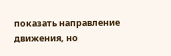показать направление движения, но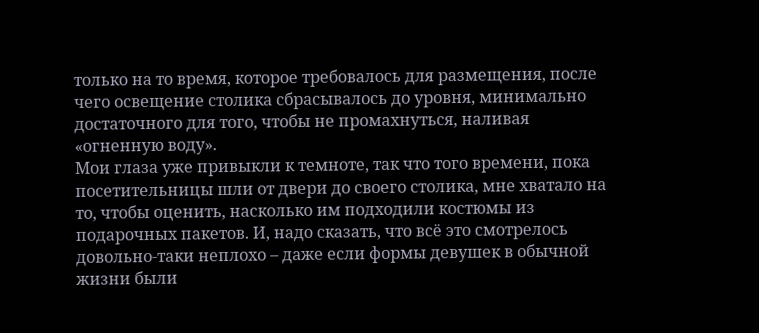только на то время, которое требовалось для размещения, после чего освещение столика сбрасывалось до уровня, минимально достаточного для того, чтобы не промахнуться, наливая «огненную воду».
Мои глаза уже привыкли к темноте, так что того времени, пока посетительницы шли от двери до своего столика, мне хватало на то, чтобы оценить, насколько им подходили костюмы из подарочных пакетов. И, надо сказать, что всё это смотрелось довольно-таки неплохо – даже если формы девушек в обычной жизни были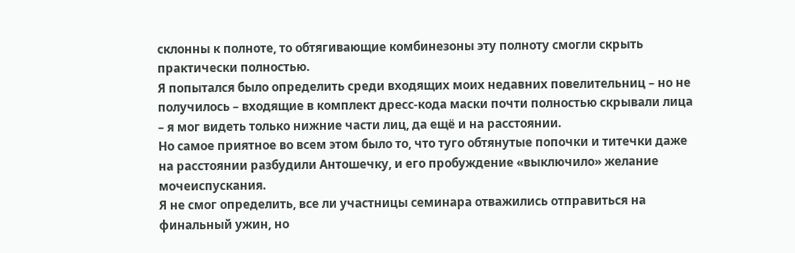склонны к полноте, то обтягивающие комбинезоны эту полноту смогли скрыть практически полностью.
Я попытался было определить среди входящих моих недавних повелительниц – но не получилось – входящие в комплект дресс-кода маски почти полностью скрывали лица – я мог видеть только нижние части лиц, да ещё и на расстоянии.
Но самое приятное во всем этом было то, что туго обтянутые попочки и титечки даже на расстоянии разбудили Антошечку, и его пробуждение «выключило» желание мочеиспускания.
Я не смог определить, все ли участницы семинара отважились отправиться на финальный ужин, но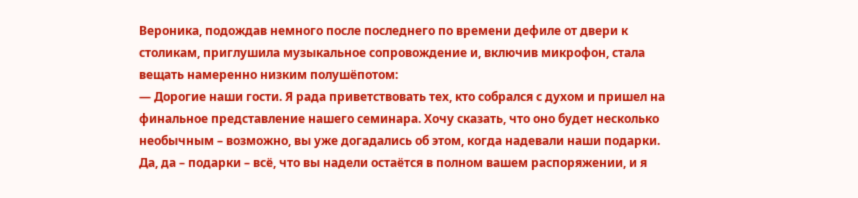Вероника, подождав немного после последнего по времени дефиле от двери к столикам, приглушила музыкальное сопровождение и, включив микрофон, стала вещать намеренно низким полушёпотом:
— Дорогие наши гости. Я рада приветствовать тех, кто собрался с духом и пришел на финальное представление нашего семинара. Хочу сказать, что оно будет несколько необычным – возможно, вы уже догадались об этом, когда надевали наши подарки. Да, да – подарки – всё, что вы надели остаётся в полном вашем распоряжении, и я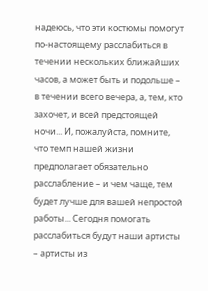надеюсь, что эти костюмы помогут по-настоящему расслабиться в течении нескольких ближайших часов, а может быть и подольше – в течении всего вечера, а, тем, кто захочет, и всей предстоящей ночи... И, пожалуйста, помните, что темп нашей жизни предполагает обязательно расслабление – и чем чаще, тем будет лучше для вашей непростой работы... Сегодня помогать расслабиться будут наши артисты – артисты из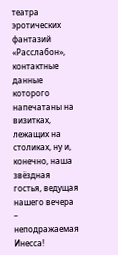театра эротических фантазий «Расслабон», контактные данные которого напечатаны на визитках, лежащих на столиках, ну и, конечно, наша звёздная гостья, ведущая нашего вечера – неподражаемая Инесса!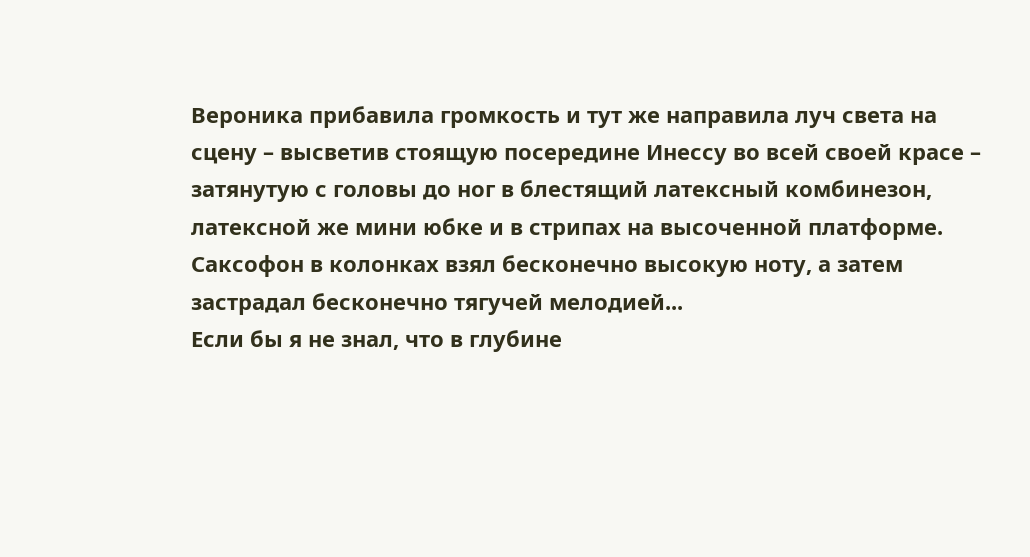Вероника прибавила громкость и тут же направила луч света на сцену – высветив стоящую посередине Инессу во всей своей красе – затянутую с головы до ног в блестящий латексный комбинезон, латексной же мини юбке и в стрипах на высоченной платформе.
Саксофон в колонках взял бесконечно высокую ноту, а затем застрадал бесконечно тягучей мелодией...
Если бы я не знал, что в глубине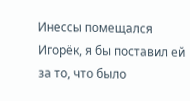Инессы помещался Игорёк, я бы поставил ей за то, что было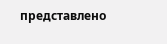представлено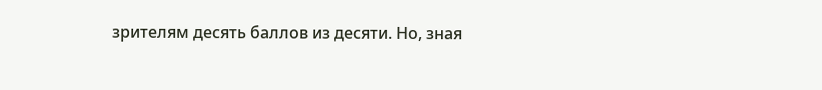зрителям десять баллов из десяти. Но, зная